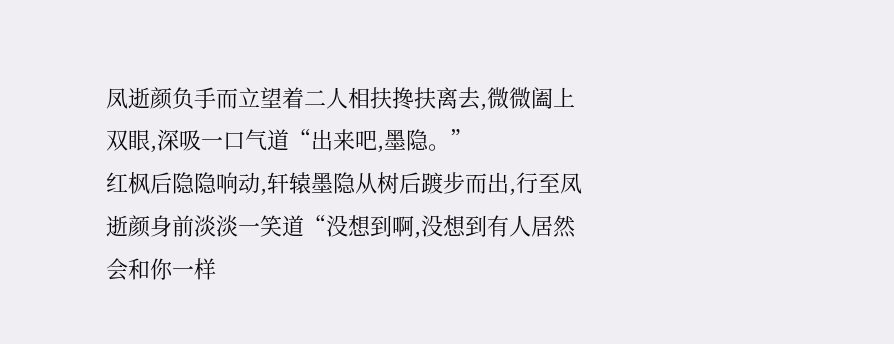凤逝颜负手而立望着二人相扶搀扶离去,微微阖上双眼,深吸一口气道“出来吧,墨隐。”
红枫后隐隐响动,轩辕墨隐从树后踱步而出,行至凤逝颜身前淡淡一笑道“没想到啊,没想到有人居然会和你一样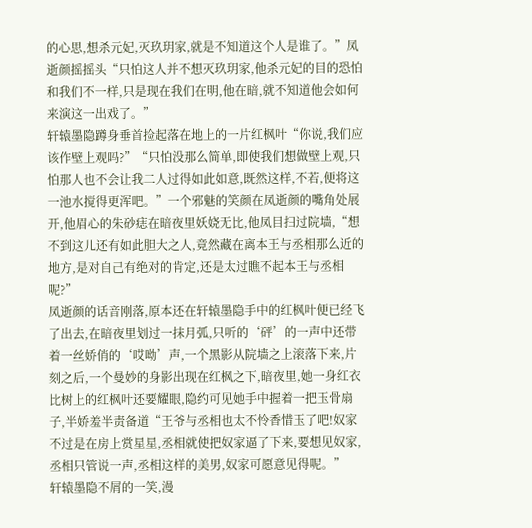的心思,想杀元妃,灭玖玥家,就是不知道这个人是谁了。”凤逝颜摇摇头“只怕这人并不想灭玖玥家,他杀元妃的目的恐怕和我们不一样,只是现在我们在明,他在暗,就不知道他会如何来演这一出戏了。”
轩辕墨隐蹲身垂首捡起落在地上的一片红枫叶“你说,我们应该作壁上观吗?”“只怕没那么简单,即使我们想做壁上观,只怕那人也不会让我二人过得如此如意,既然这样,不若,便将这一池水搅得更浑吧。”一个邪魅的笑颜在凤逝颜的嘴角处展开,他眉心的朱砂痣在暗夜里妖娆无比,他凤目扫过院墙,“想不到这儿还有如此胆大之人,竟然藏在离本王与丞相那么近的地方,是对自己有绝对的肯定,还是太过瞧不起本王与丞相呢?”
凤逝颜的话音刚落,原本还在轩辕墨隐手中的红枫叶便已经飞了出去,在暗夜里划过一抹月弧,只听的‘砰’的一声中还带着一丝娇俏的‘哎呦’声,一个黑影从院墙之上滚落下来,片刻之后,一个曼妙的身影出现在红枫之下,暗夜里,她一身红衣比树上的红枫叶还要耀眼,隐约可见她手中握着一把玉骨扇子,半娇羞半责备道“王爷与丞相也太不怜香惜玉了吧!奴家不过是在房上赏星星,丞相就使把奴家逼了下来,要想见奴家,丞相只管说一声,丞相这样的美男,奴家可愿意见得呢。”
轩辕墨隐不屑的一笑,漫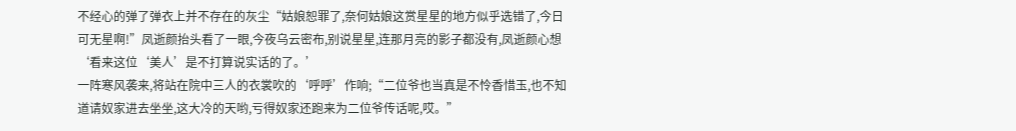不经心的弹了弹衣上并不存在的灰尘“姑娘恕罪了,奈何姑娘这赏星星的地方似乎选错了,今日可无星啊!”凤逝颜抬头看了一眼,今夜乌云密布,别说星星,连那月亮的影子都没有,凤逝颜心想‘看来这位‘美人’是不打算说实话的了。’
一阵寒风袭来,将站在院中三人的衣裳吹的‘呼呼’作响;“二位爷也当真是不怜香惜玉,也不知道请奴家进去坐坐,这大冷的天哟,亏得奴家还跑来为二位爷传话呢,哎。”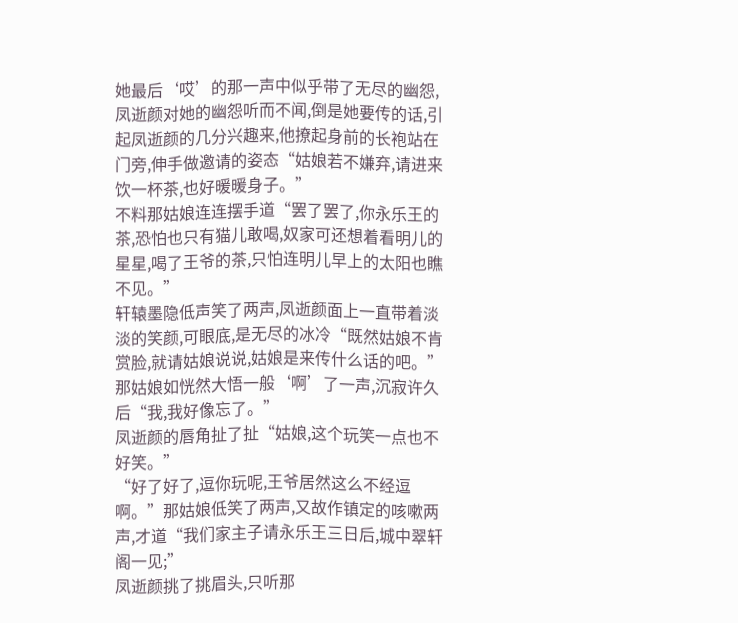她最后‘哎’的那一声中似乎带了无尽的幽怨,凤逝颜对她的幽怨听而不闻,倒是她要传的话,引起凤逝颜的几分兴趣来,他撩起身前的长袍站在门旁,伸手做邀请的姿态“姑娘若不嫌弃,请进来饮一杯茶,也好暖暖身子。”
不料那姑娘连连摆手道“罢了罢了,你永乐王的茶,恐怕也只有猫儿敢喝,奴家可还想着看明儿的星星,喝了王爷的茶,只怕连明儿早上的太阳也瞧不见。”
轩辕墨隐低声笑了两声,凤逝颜面上一直带着淡淡的笑颜,可眼底,是无尽的冰冷“既然姑娘不肯赏脸,就请姑娘说说,姑娘是来传什么话的吧。”
那姑娘如恍然大悟一般‘啊’了一声,沉寂许久后“我,我好像忘了。”
凤逝颜的唇角扯了扯“姑娘,这个玩笑一点也不好笑。”
“好了好了,逗你玩呢,王爷居然这么不经逗啊。”那姑娘低笑了两声,又故作镇定的咳嗽两声,才道“我们家主子请永乐王三日后,城中翠轩阁一见;”
凤逝颜挑了挑眉头,只听那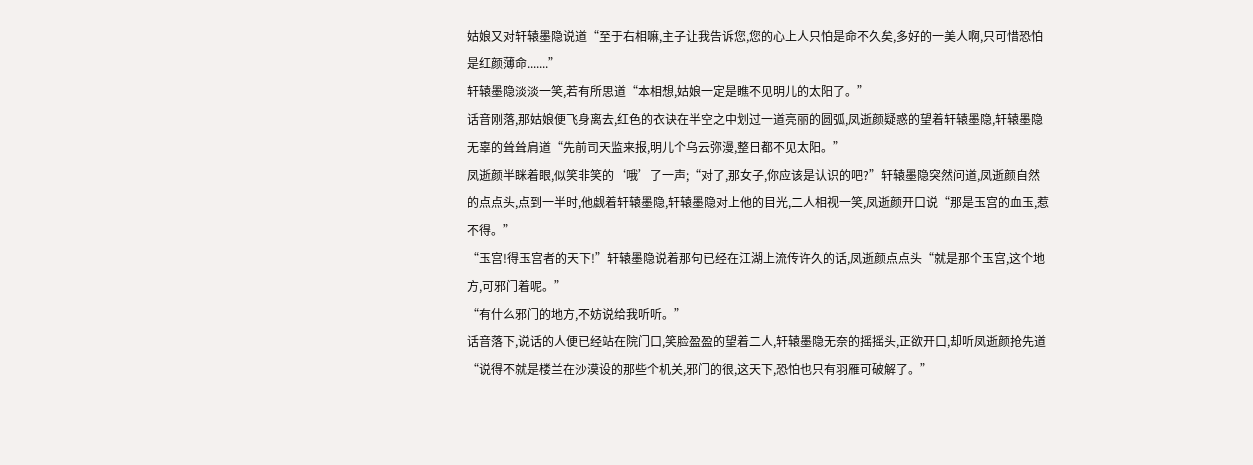姑娘又对轩辕墨隐说道“至于右相嘛,主子让我告诉您,您的心上人只怕是命不久矣,多好的一美人啊,只可惜恐怕是红颜薄命.......”
轩辕墨隐淡淡一笑,若有所思道“本相想,姑娘一定是瞧不见明儿的太阳了。”
话音刚落,那姑娘便飞身离去,红色的衣诀在半空之中划过一道亮丽的圆弧,凤逝颜疑惑的望着轩辕墨隐,轩辕墨隐无辜的耸耸肩道“先前司天监来报,明儿个乌云弥漫,整日都不见太阳。”
凤逝颜半眯着眼,似笑非笑的‘哦’了一声;“对了,那女子,你应该是认识的吧?”轩辕墨隐突然问道,凤逝颜自然的点点头,点到一半时,他觑着轩辕墨隐,轩辕墨隐对上他的目光,二人相视一笑,凤逝颜开口说“那是玉宫的血玉,惹不得。”
“玉宫!得玉宫者的天下!”轩辕墨隐说着那句已经在江湖上流传许久的话,凤逝颜点点头“就是那个玉宫,这个地方,可邪门着呢。”
“有什么邪门的地方,不妨说给我听听。”
话音落下,说话的人便已经站在院门口,笑脸盈盈的望着二人,轩辕墨隐无奈的摇摇头,正欲开口,却听凤逝颜抢先道“说得不就是楼兰在沙漠设的那些个机关,邪门的很,这天下,恐怕也只有羽雁可破解了。”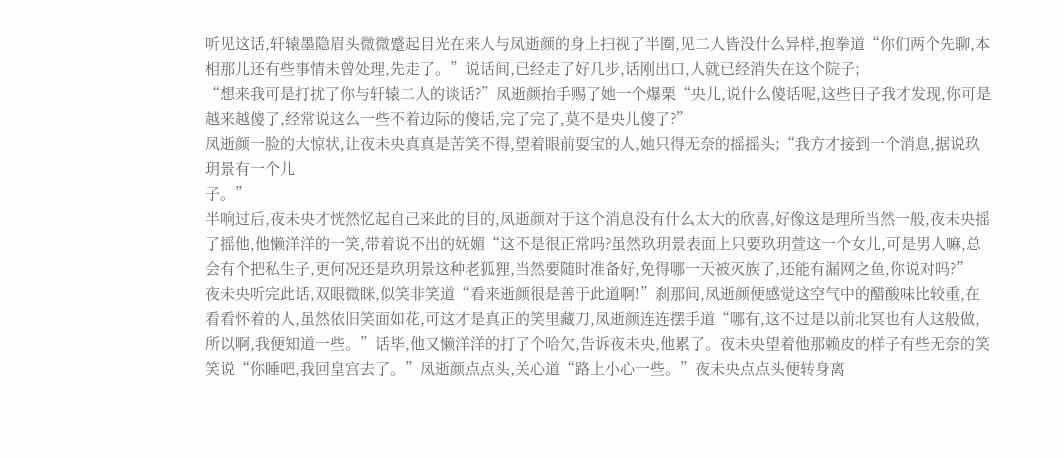听见这话,轩辕墨隐眉头微微蹙起目光在来人与凤逝颜的身上扫视了半圈,见二人皆没什么异样,抱拳道“你们两个先聊,本相那儿还有些事情未曾处理,先走了。”说话间,已经走了好几步,话刚出口,人就已经消失在这个院子;
“想来我可是打扰了你与轩辕二人的谈话?”凤逝颜抬手赐了她一个爆栗“央儿,说什么傻话呢,这些日子我才发现,你可是越来越傻了,经常说这么一些不着边际的傻话,完了完了,莫不是央儿傻了?”
凤逝颜一脸的大惊状,让夜未央真真是苦笑不得,望着眼前耍宝的人,她只得无奈的摇摇头;“我方才接到一个消息,据说玖玥景有一个儿
子。”
半响过后,夜未央才恍然忆起自己来此的目的,凤逝颜对于这个消息没有什么太大的欣喜,好像这是理所当然一般,夜未央摇了摇他,他懒洋洋的一笑,带着说不出的妩媚“这不是很正常吗?虽然玖玥景表面上只要玖玥萱这一个女儿,可是男人嘛,总会有个把私生子,更何况还是玖玥景这种老狐狸,当然要随时准备好,免得哪一天被灭族了,还能有漏网之鱼,你说对吗?”
夜未央听完此话,双眼微眯,似笑非笑道“看来逝颜很是善于此道啊!”刹那间,凤逝颜便感觉这空气中的醋酸味比较重,在看看怀着的人,虽然依旧笑面如花,可这才是真正的笑里藏刀,凤逝颜连连摆手道“哪有,这不过是以前北冥也有人这般做,所以啊,我便知道一些。”话毕,他又懒洋洋的打了个哈欠,告诉夜未央,他累了。夜未央望着他那赖皮的样子有些无奈的笑笑说“你睡吧,我回皇宫去了。”凤逝颜点点头,关心道“路上小心一些。”夜未央点点头便转身离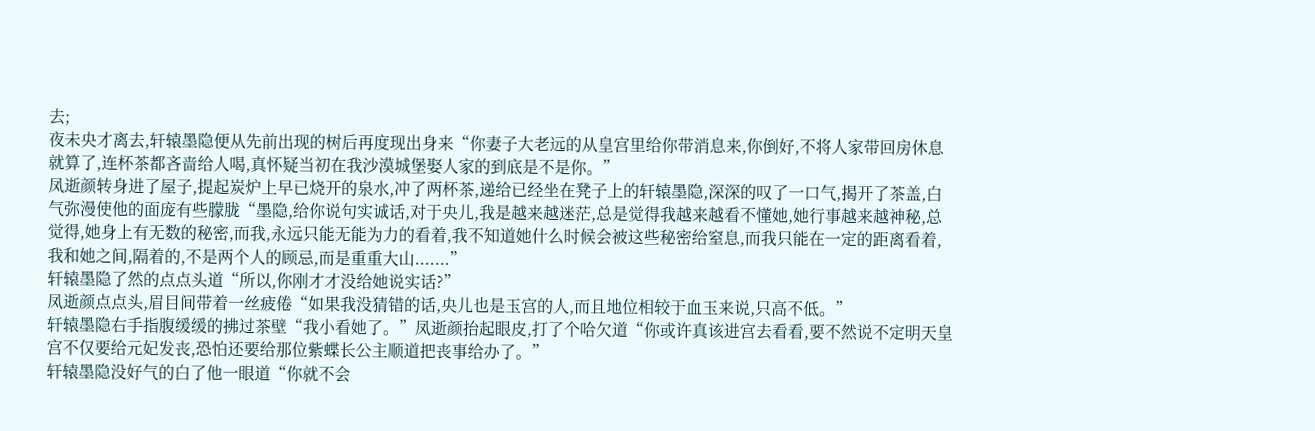去;
夜未央才离去,轩辕墨隐便从先前出现的树后再度现出身来“你妻子大老远的从皇宫里给你带消息来,你倒好,不将人家带回房休息就算了,连杯茶都吝啬给人喝,真怀疑当初在我沙漠城堡娶人家的到底是不是你。”
凤逝颜转身进了屋子,提起炭炉上早已烧开的泉水,冲了两杯茶,递给已经坐在凳子上的轩辕墨隐,深深的叹了一口气,揭开了茶盖,白气弥漫使他的面庞有些朦胧“墨隐,给你说句实诚话,对于央儿,我是越来越迷茫,总是觉得我越来越看不懂她,她行事越来越神秘,总觉得,她身上有无数的秘密,而我,永远只能无能为力的看着,我不知道她什么时候会被这些秘密给窒息,而我只能在一定的距离看着,我和她之间,隔着的,不是两个人的顾忌,而是重重大山.......”
轩辕墨隐了然的点点头道“所以,你刚才才没给她说实话?”
凤逝颜点点头,眉目间带着一丝疲倦“如果我没猜错的话,央儿也是玉宫的人,而且地位相较于血玉来说,只高不低。”
轩辕墨隐右手指腹缓缓的拂过茶壁“我小看她了。”凤逝颜抬起眼皮,打了个哈欠道“你或许真该进宫去看看,要不然说不定明天皇宫不仅要给元妃发丧,恐怕还要给那位紫蝶长公主顺道把丧事给办了。”
轩辕墨隐没好气的白了他一眼道“你就不会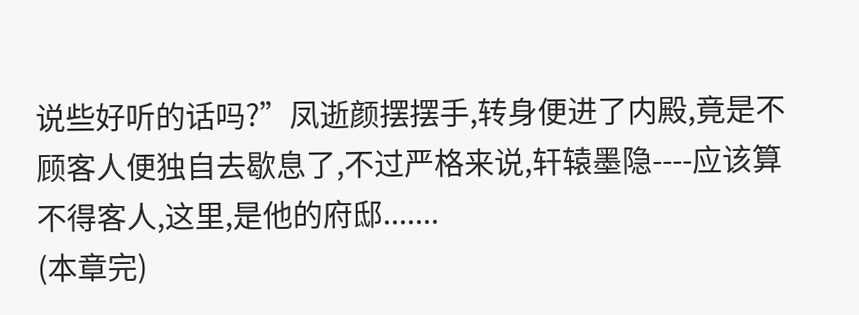说些好听的话吗?”凤逝颜摆摆手,转身便进了内殿,竟是不顾客人便独自去歇息了,不过严格来说,轩辕墨隐----应该算不得客人,这里,是他的府邸.......
(本章完)